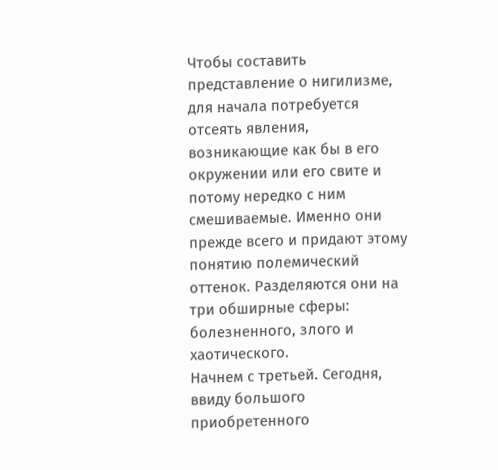Чтобы составить представление о нигилизме, для начала потребуется отсеять явления, возникающие как бы в его окружении или его свите и потому нередко с ним смешиваемые. Именно они прежде всего и придают этому понятию полемический оттенок. Разделяются они на три обширные сферы: болезненного, злого и хаотического.
Начнем с третьей. Сегодня, ввиду большого приобретенного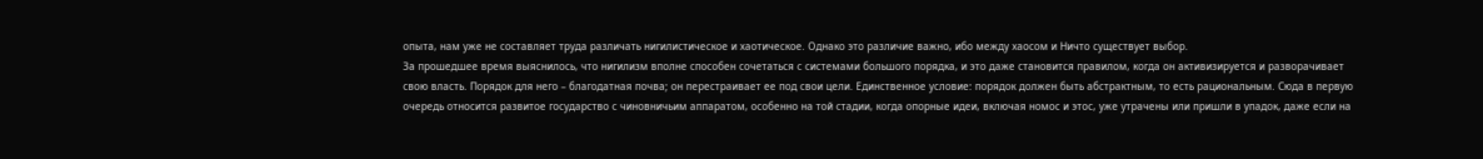опыта, нам уже не составляет труда различать нигилистическое и хаотическое. Однако это различие важно, ибо между хаосом и Ничто существует выбор.
За прошедшее время выяснилось, что нигилизм вполне способен сочетаться с системами большого порядка, и это даже становится правилом, когда он активизируется и разворачивает свою власть. Порядок для него – благодатная почва; он перестраивает ее под свои цели. Единственное условие: порядок должен быть абстрактным, то есть рациональным. Сюда в первую очередь относится развитое государство с чиновничьим аппаратом, особенно на той стадии, когда опорные идеи, включая номос и этос, уже утрачены или пришли в упадок, даже если на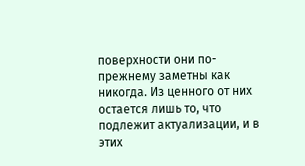поверхности они по-прежнему заметны как никогда. Из ценного от них остается лишь то, что подлежит актуализации, и в этих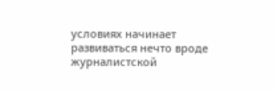условиях начинает развиваться нечто вроде журналистской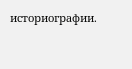историографии.